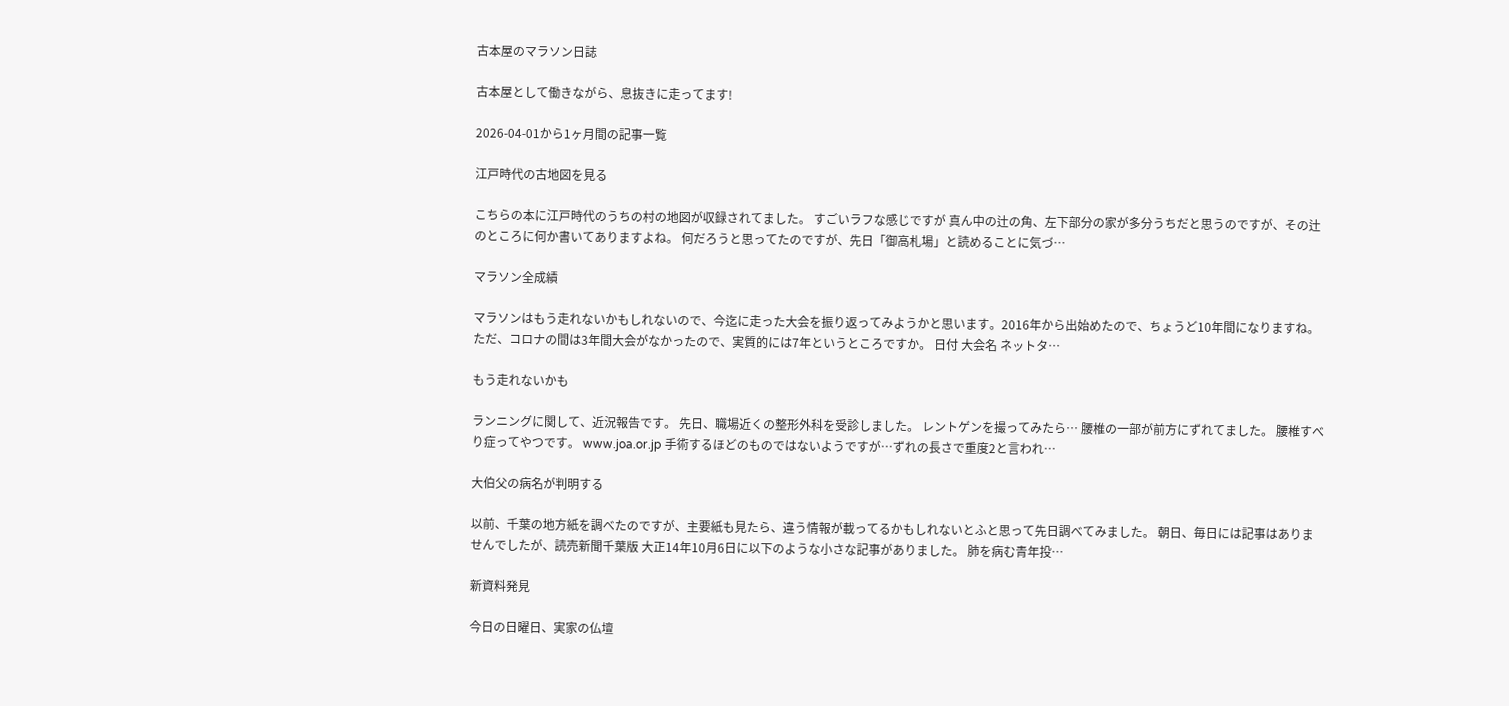古本屋のマラソン日誌

古本屋として働きながら、息抜きに走ってます!

2026-04-01から1ヶ月間の記事一覧

江戸時代の古地図を見る

こちらの本に江戸時代のうちの村の地図が収録されてました。 すごいラフな感じですが 真ん中の辻の角、左下部分の家が多分うちだと思うのですが、その辻のところに何か書いてありますよね。 何だろうと思ってたのですが、先日「御高札場」と読めることに気づ…

マラソン全成績

マラソンはもう走れないかもしれないので、今迄に走った大会を振り返ってみようかと思います。2016年から出始めたので、ちょうど10年間になりますね。ただ、コロナの間は3年間大会がなかったので、実質的には7年というところですか。 日付 大会名 ネットタ…

もう走れないかも

ランニングに関して、近況報告です。 先日、職場近くの整形外科を受診しました。 レントゲンを撮ってみたら… 腰椎の一部が前方にずれてました。 腰椎すべり症ってやつです。 www.joa.or.jp 手術するほどのものではないようですが…ずれの長さで重度2と言われ…

大伯父の病名が判明する

以前、千葉の地方紙を調べたのですが、主要紙も見たら、違う情報が載ってるかもしれないとふと思って先日調べてみました。 朝日、毎日には記事はありませんでしたが、読売新聞千葉版 大正14年10月6日に以下のような小さな記事がありました。 肺を病む青年投…

新資料発見

今日の日曜日、実家の仏壇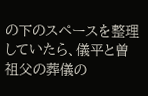の下のスペースを整理していたら、儀平と曽祖父の葬儀の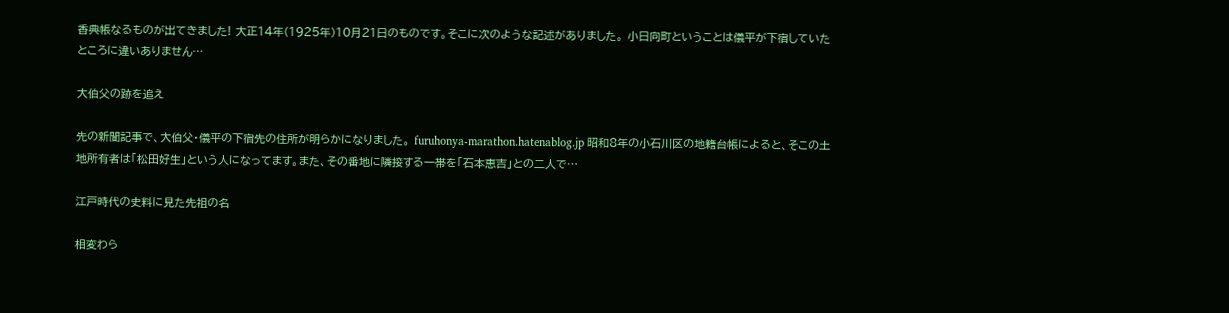香典帳なるものが出てきました! 大正14年(1925年)10月21日のものです。そこに次のような記述がありました。 小日向町ということは儀平が下宿していたところに違いありません…

大伯父の跡を追え

先の新聞記事で、大伯父・儀平の下宿先の住所が明らかになりました。 furuhonya-marathon.hatenablog.jp 昭和8年の小石川区の地籍台帳によると、そこの土地所有者は「松田好生」という人になってます。また、その番地に隣接する一帯を「石本恵吉」との二人で…

江戸時代の史料に見た先祖の名

相変わら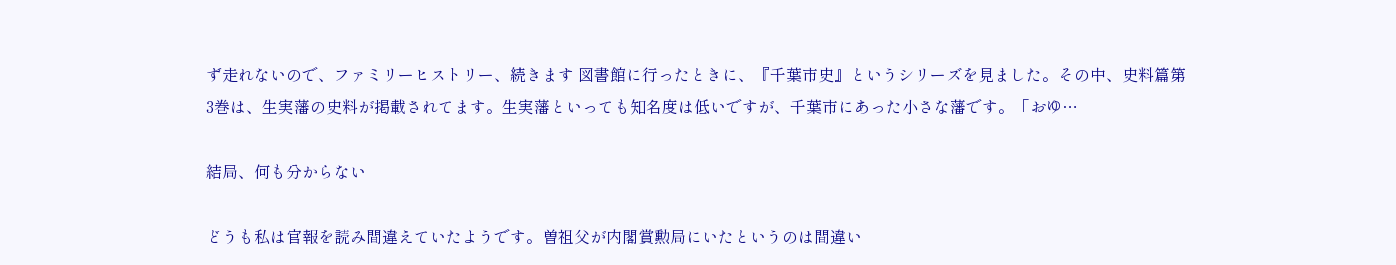ず走れないので、ファミリーヒストリー、続きます 図書館に行ったときに、『千葉市史』というシリーズを見ました。その中、史料篇第3巻は、生実藩の史料が掲載されてます。生実藩といっても知名度は低いですが、千葉市にあった小さな藩です。「おゆ…

結局、何も分からない

どうも私は官報を読み間違えていたようです。曽祖父が内閣賞勲局にいたというのは間違い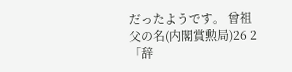だったようです。 曾祖父の名(内閣賞勲局)26 2 「辞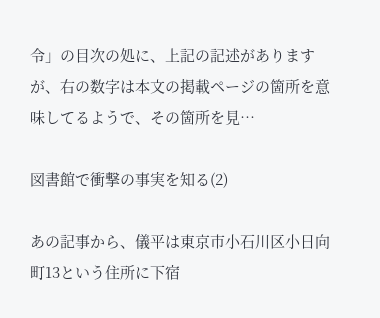令」の目次の処に、上記の記述がありますが、右の数字は本文の掲載ページの箇所を意味してるようで、その箇所を見…

図書館で衝撃の事実を知る(2)

あの記事から、儀平は東京市小石川区小日向町13という住所に下宿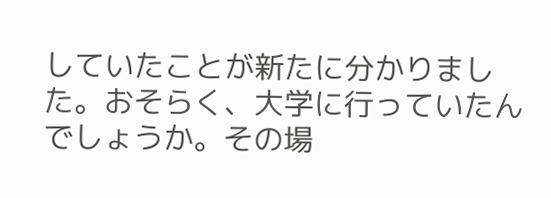していたことが新たに分かりました。おそらく、大学に行っていたんでしょうか。その場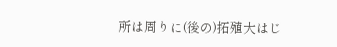所は周りに(後の)拓殖大はじ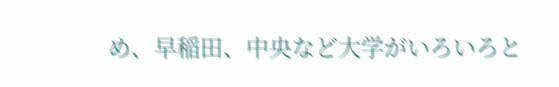め、早稲田、中央など大学がいろいろと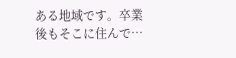ある地域です。卒業後もそこに住んで…